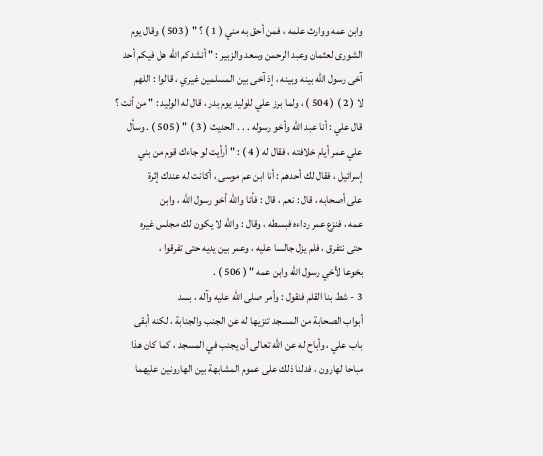وابن عمه ووارث علمه ، فمن أحق به مني ( 1 ) ؟ " ( 503 ) وقال يوم
الشورى لعثمان وعبد الرحمن وسعد والزبير : " أنشدكم الله هل فيكم أحد
آخى رسول الله بينه وبينه ، إذ آخى بين المسلمين غيري ، قالوا : اللهم
لا ( 2 ) ( 504 ) ، ولما برز علي للوليد يوم بدر ، قال له الوليد : " من أنت ؟
قال علي : أنا عبد الله وأخو رسوله . . . الحديث ( 3 ) " ( 505 ) . وسأل
علي عمر أيام خلافته ، فقال له ( 4 ) : " أرأيت لو جاءك قوم من بني
إسرائيل ، فقال لك أحدهم : أنا ابن عم موسى ، أكانت له عندك إثرة
على أصحابه ، قال : نعم ، قال : فأنا والله أخو رسول الله ، وابن
عمه ، فنزع عمر رداءه فبسطه ، وقال : والله لا يكون لك مجلس غيره
حتى نتفرق ، فلم يزل جالسا عليه ، وعمر بين يديه حتى تفرقوا ،
بخوعا لأخي رسول الله وابن عمه " ( 506 ) .
3 - شط بنا القلم فنقول : وأمر صلى الله عليه وآله ، بسد
أبواب الصحابة من المسجد تنزيها له عن الجنب والجنابة ، لكنه أبقى
باب علي ، وأباح له عن الله تعالى أن يجنب في المسجد ، كما كان هذا
مباحا لهارون ، فدلنا ذلك على عموم المشابهة بين الهارونين عليهما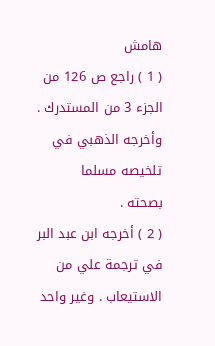هامش
( 1 ) راجع ص 126 من الجزء 3 من المستدرك . وأخرجه الذهبي في تلخيصه مسلما
بصحته .
( 2 ) أخرجه ابن عبد البر في ترجمة علي من الاستيعاب . وغير واحد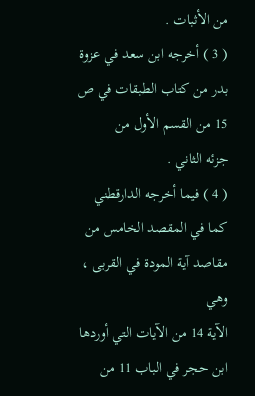من الأثبات .
( 3 ) أخرجه ابن سعد في عزوة بدر من كتاب الطبقات في ص 15 من القسم الأول من
جزئه الثاني .
( 4 ) فيما أخرجه الدارقطني كما في المقصد الخامس من مقاصد آية المودة في القربى ، وهي
الآية 14 من الآيات التي أوردها ابن حجر في الباب 11 من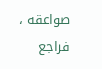صواعقه ، فراجع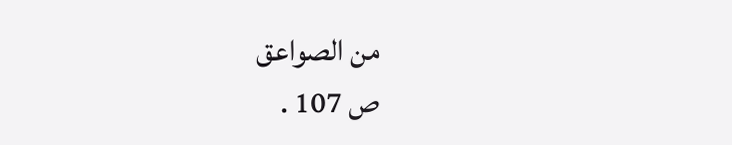من الصواعق
ص 107 .